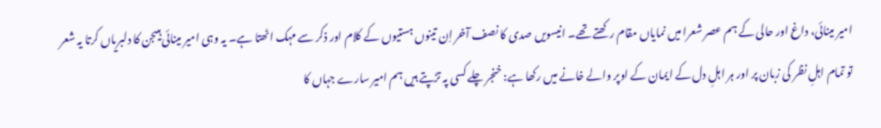امیر مینائی، داغ اور حالی کے ہم عصر شعرا میں نمایاں مقام رکھتے تھے۔ انیسویں صدی کا نصف آخر اِن تینوں ہستیوں کے کلام اور ذکر سے مہک اٹھتا ہے۔ یہ وہی امیر مینائی ہیںجن کا دلبریاں کرتا یہ شعر تو تمام اہلِ نظر کی زبان پر اور ہر اہلِ دل کے ایمان کے اوپر والے خانے میں رکھا ہے: خنجر چلے کسی پہ تڑپتے ہیں ہم امیر سارے جہاں کا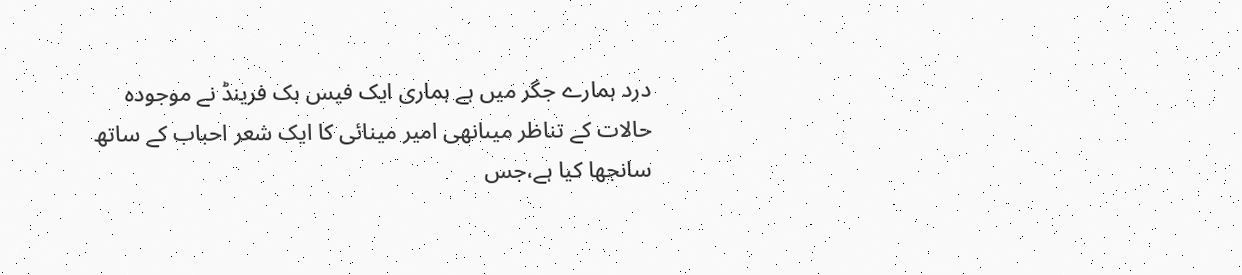درد ہمارے جگر میں ہے ہماری ایک فیس بک فرینڈ نے موجودہ حالات کے تناظر میںانھی امیر مینائی کا ایک شعر احباب کے ساتھ سانجھا کیا ہے،جس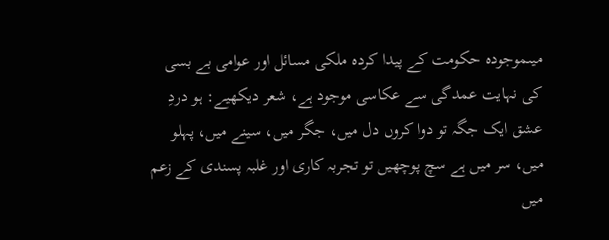میںموجودہ حکومت کے پیدا کردہ ملکی مسائل اور عوامی بے بسی کی نہایت عمدگی سے عکاسی موجود ہے، شعر دیکھیے: ہو دردِ عشق ایک جگہ تو دوا کروں دل میں، جگر میں، سینے میں، پہلو میں، سر میں ہے سچ پوچھیں تو تجربہ کاری اور غلبہ پسندی کے زعم میں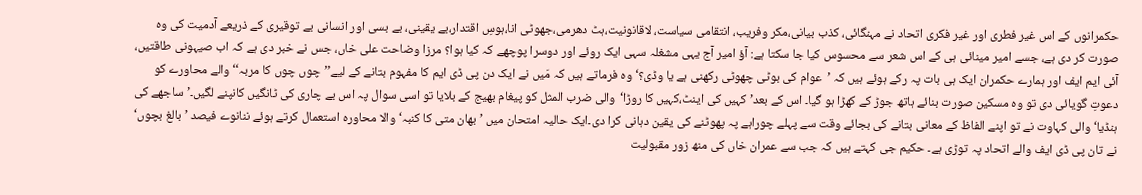حکمرانوں کے اس غیر فطری اور غیر فکری اتحاد نے مہنگائی، کذب بیانی،مکر وفریب، انتقامی سیاست، لاقانونیت،ہٹ دھرمی،جھوٹی انا،ہوسِ اقتدار،بے یقینی، بے بسی اور انسانی بے توقیری کے ذریعے آدمیت کی وہ صورت کر دی ہے، جسے امیر مینائی ہی کے اس شعر سے محسوس کیا جا سکتا ہے: آؤ امیر آج یہی مشغلہ سہی ایک روئے اور دوسرا پوچھے کہ کیا ہوا؟ مرزا وضاحت علی خاں، جس نے خبر دی ہے کہ اب صیہونی طاقتیں، آئی ایم ایف اور ہمارے حکمران ایک ہی بات پہ رکے ہوئے ہیں کہ ’عوام کی بوٹی چھوٹی رکھنی ہے یا وڈی؟‘وہ فرماتے ہیں کہ مَیں نے ایک دن پی ڈی ایم کا مفہوم بتانے کے لیے’’چوں چوں کا مربہ‘‘ والے محاورے کو دعوتِ گویائی دی تو وہ مسکین صورت بنائے ہاتھ جوڑ کے کھڑا ہو گیا۔ اس کے بعد’کہیں کی اینٹ،کہیں کا روڑا‘والی ضرب المثل کو پیغام بھیج کے بلایا تو اسی سوال پہ اس بے چاری کی ٹانگیں کانپنے لگیں۔’ساجھے کی ہنڈیا‘ والی کہاوت نے تو اپنے الفاظ کے معانی بتانے کی بجائے وقت سے پہلے چوراہے پہ پھوٹنے کی یقین دہانی کرا دی۔ایک حالیہ امتحان میں ’بھان متی کا کنبہ‘ والا محاورہ استعمال کرتے ہوئے ننانوے فیصد ’بالغ بچوں‘ نے تان پی ڈی ایف والے اتحاد پہ توڑی ہے۔ حکیم جی کہتے ہیں کہ جب سے عمران خاں کی منھ زور مقبولیت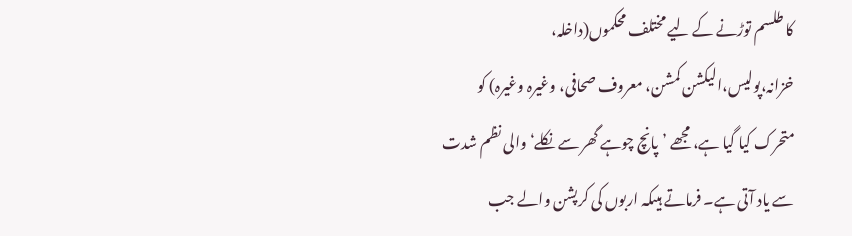کا طلسم توڑنے کے لیے مختلف محکموں(داخلہ، خزانہ،پولیس،الیکشن کمشن، معروف صحافی، وغیرہ وغیرہ) کو متحرک کیا گیا ہے، مجھے ’پانچ چوہے گھر سے نکلے‘ والی نظم شدت سے یاد آتی ہے۔ فرماتے ہیںکہ اربوں کی کرپشن والے جب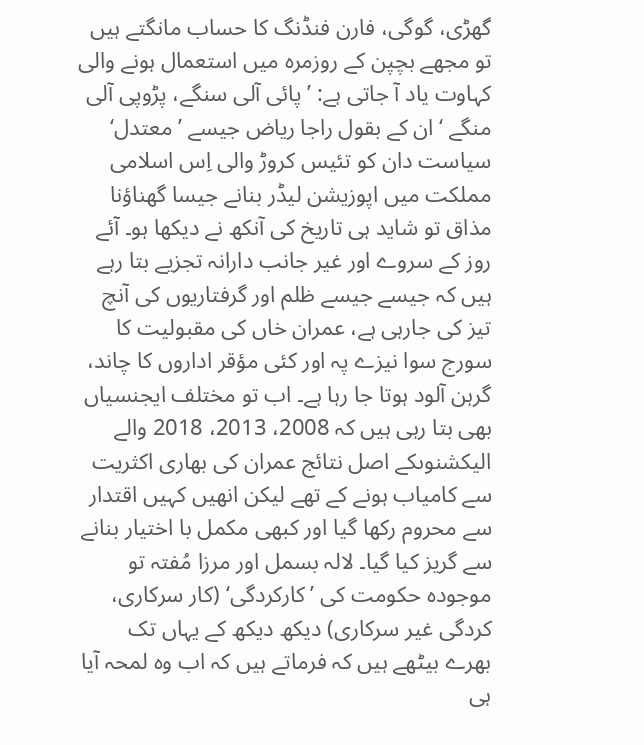گھڑی، گوگی، فارن فنڈنگ کا حساب مانگتے ہیں تو مجھے بچپن کے روزمرہ میں استعمال ہونے والی کہاوت یاد آ جاتی ہے: ’پائی آلی سنگے، پڑوپی آلی منگے ‘ ان کے بقول راجا ریاض جیسے ’معتدل‘ سیاست دان کو تئیس کروڑ والی اِس اسلامی مملکت میں اپوزیشن لیڈر بنانے جیسا گھناؤنا مذاق تو شاید ہی تاریخ کی آنکھ نے دیکھا ہو۔ آئے روز کے سروے اور غیر جانب دارانہ تجزیے بتا رہے ہیں کہ جیسے جیسے ظلم اور گرفتاریوں کی آنچ تیز کی جارہی ہے، عمران خاں کی مقبولیت کا سورج سوا نیزے پہ اور کئی مؤقر اداروں کا چاند، گرہن آلود ہوتا جا رہا ہے۔ اب تو مختلف ایجنسیاں بھی بتا رہی ہیں کہ 2008، 2013، 2018 والے الیکشنوںکے اصل نتائج عمران کی بھاری اکثریت سے کامیاب ہونے کے تھے لیکن انھیں کہیں اقتدار سے محروم رکھا گیا اور کبھی مکمل با اختیار بنانے سے گریز کیا گیا۔ لالہ بسمل اور مرزا مُفتہ تو موجودہ حکومت کی ’کارکردگی‘ (کار سرکاری، کردگی غیر سرکاری) دیکھ دیکھ کے یہاں تک بھرے بیٹھے ہیں کہ فرماتے ہیں کہ اب وہ لمحہ آیا ہی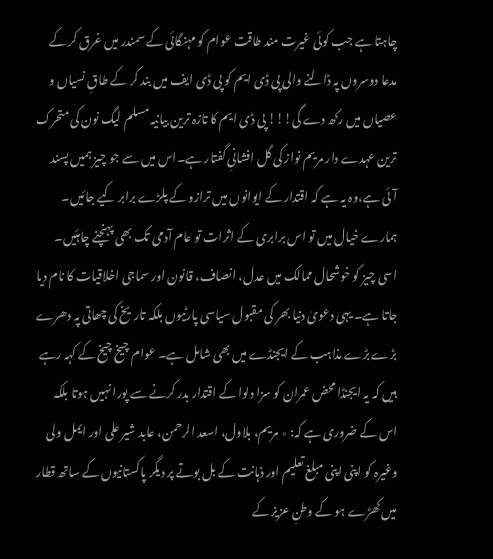چاہتا ہے جب کوئی غیرت مند طاقت عوام کو مہنگائی کے سمندر میں غرق کر کے مدعا دوسروں پہ ڈالنے والی پی ڈی ایم کو پی ڈی ایف میں بند کر کے طاقِ نسیاں و عصیاں میں رکھ دے گی!!! پی ڈی ایم کا تازہ ترین بیانیہ مسلم لیگ نون کی متحرک ترین عہدے دار مریم نواز کی گل افشانیِ گفتار ہے۔اس میں سے جو چیز ہمیں پسند آئی ہے،وہ یہ ہے کہ اقتدار کے ایوانوں میں ترازو کے پلڑے برابر کیے جائیں۔ ہمارے خیال میں تو اس برابری کے اثرات تو عام آدمی تک بھی پہنچنے چاہئیں۔ اسی چیز کو خوشحال ممالک میں عدل، انصاف، قانون اور سماجی اخلاقیات کا نام دیا جاتا ہے۔ یہی دعویٰ دنیا بھر کی مقبول سیاسی پارٹیوں بلکہ تاریخ کی چھاتی پہ دھرے بڑے بڑے مذاہب کے ایجنڈے میں بھی شامل ہے۔ عوام چیخ چیخ کے کہہ رہے ہیں کہ یہ ایجنڈا محض عمران کو سزا دلوا کے اقتدار بدر کرنے سے پورا نہیں ہوتا بلکہ اس کے ضروری ہے کہ: ٭ مریم، بلاول، اسعد الرحمن، عابد شیر علی اور ایمل ولی وغیرہ کو اپنی اپنی مبلغ تعلیم اور ذہانت کے بل بوتے پر دیگر پاکستانیوں کے ساتھ قطار میں کھڑے ہو کے وطنِ عزیز کے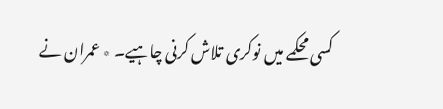کسی محکمے میں نوکری تلاش کرنی چاہیے۔ ٭ عمران نے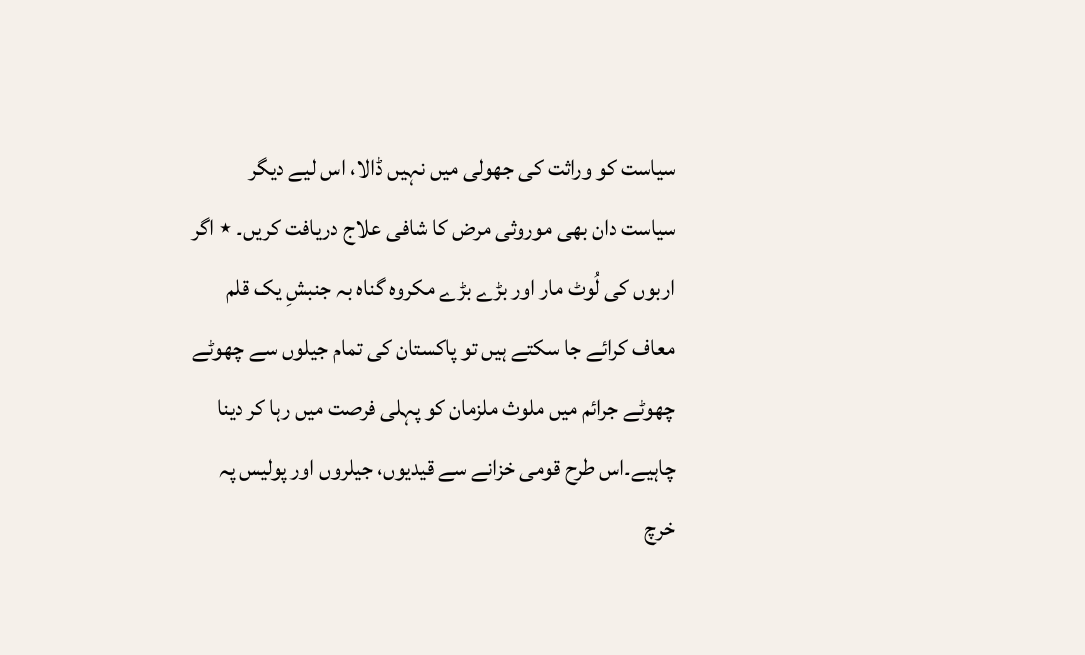سیاست کو وراثت کی جھولی میں نہیں ڈالا، اس لیے دیگر سیاست دان بھی موروثی مرض کا شافی علاج دریافت کریں۔ ٭ اگر اربوں کی لُوٹ مار اور بڑے بڑے مکروہ گناہ بہ جنبشِ یک قلم معاف کرائے جا سکتے ہیں تو پاکستان کی تمام جیلوں سے چھوٹے چھوٹے جرائم میں ملوث ملزمان کو پہلی فرصت میں رہا کر دینا چاہیے۔اس طرح قومی خزانے سے قیدیوں، جیلروں اور پولیس پہ خرچ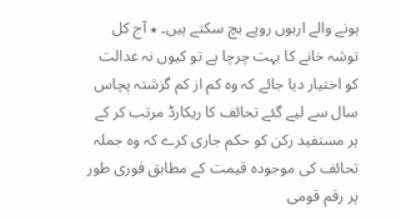ہونے والے اربوں روپے بچ سکتے ہیں۔ ٭ آج کل توشہ خانے کا بہت چرچا ہے تو کیوں نہ عدالت کو اختیار دیا جائے کہ وہ کم از کم گزشتہ پچاس سال سے لیے گئے تحائف کا ریکارڈ مرتب کر کے ہر مستفید رکن کو حکم جاری کرے کہ وہ جملہ تحائف کی موجودہ قیمت کے مطابق فوری طور پر رقم قومی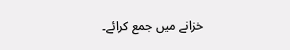خزانے میں جمع کرائے۔